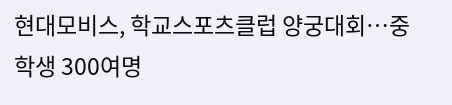현대모비스, 학교스포츠클럽 양궁대회…중학생 300여명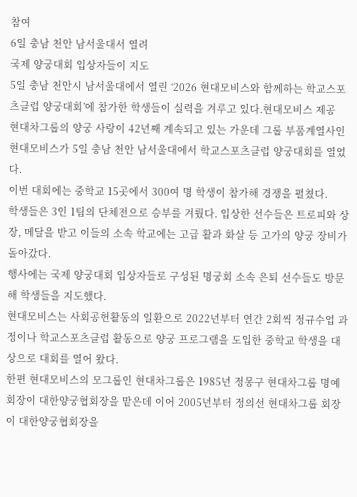참여
6일 충남 천안 남서울대서 열려
국제 양궁대회 입상자들이 지도
5일 충남 천안시 남서울대에서 열린 ‘2026 현대모비스와 함께하는 학교스포츠클럽 양궁대회’에 참가한 학생들이 실력을 겨루고 있다.현대모비스 제공
현대차그룹의 양궁 사랑이 42년째 계속되고 있는 가운데 그룹 부품계열사인 현대모비스가 5일 충남 천안 남서울대에서 학교스포츠클럽 양궁대회를 열었다.
이번 대회에는 중학교 15곳에서 300여 명 학생이 참가해 경쟁을 펼쳤다.
학생들은 3인 1팀의 단체전으로 승부를 겨뤘다. 입상한 선수들은 트로피와 상장, 메달을 받고 이들의 소속 학교에는 고급 활과 화살 등 고가의 양궁 장비가 돌아갔다.
행사에는 국제 양궁대회 입상자들로 구성된 명궁회 소속 은퇴 선수들도 방문해 학생들을 지도했다.
현대모비스는 사회공헌활동의 일환으로 2022년부터 연간 2회씩 정규수업 과정이나 학교스포츠클럽 활동으로 양궁 프로그램을 도입한 중학교 학생을 대상으로 대회를 열어 왔다.
한편 현대모비스의 모그룹인 현대차그룹은 1985년 정몽구 현대차그룹 명예회장이 대한양궁협회장을 맡은데 이어 2005년부터 정의선 현대차그룹 회장이 대한양궁협회장을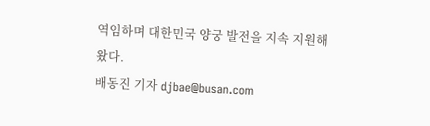역임하며 대한민국 양궁 발전을 지속 지원해왔다.
배동진 기자 djbae@busan.com